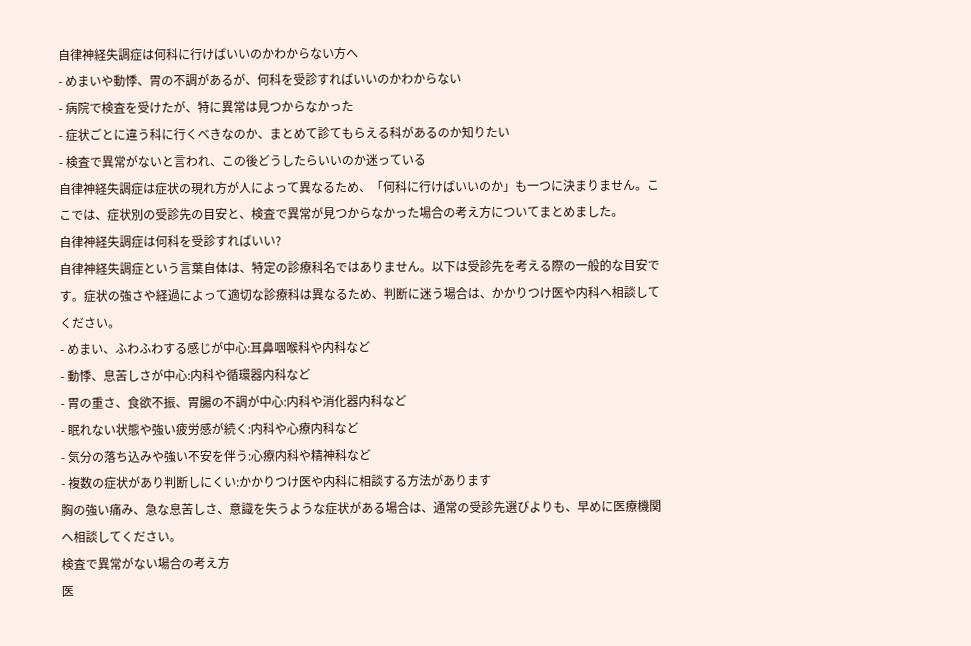自律神経失調症は何科に行けばいいのかわからない方へ
- めまいや動悸、胃の不調があるが、何科を受診すればいいのかわからない
- 病院で検査を受けたが、特に異常は見つからなかった
- 症状ごとに違う科に行くべきなのか、まとめて診てもらえる科があるのか知りたい
- 検査で異常がないと言われ、この後どうしたらいいのか迷っている
自律神経失調症は症状の現れ方が人によって異なるため、「何科に行けばいいのか」も一つに決まりません。ここでは、症状別の受診先の目安と、検査で異常が見つからなかった場合の考え方についてまとめました。
自律神経失調症は何科を受診すればいい?
自律神経失調症という言葉自体は、特定の診療科名ではありません。以下は受診先を考える際の一般的な目安です。症状の強さや経過によって適切な診療科は異なるため、判断に迷う場合は、かかりつけ医や内科へ相談してください。
- めまい、ふわふわする感じが中心:耳鼻咽喉科や内科など
- 動悸、息苦しさが中心:内科や循環器内科など
- 胃の重さ、食欲不振、胃腸の不調が中心:内科や消化器内科など
- 眠れない状態や強い疲労感が続く:内科や心療内科など
- 気分の落ち込みや強い不安を伴う:心療内科や精神科など
- 複数の症状があり判断しにくい:かかりつけ医や内科に相談する方法があります
胸の強い痛み、急な息苦しさ、意識を失うような症状がある場合は、通常の受診先選びよりも、早めに医療機関へ相談してください。
検査で異常がない場合の考え方
医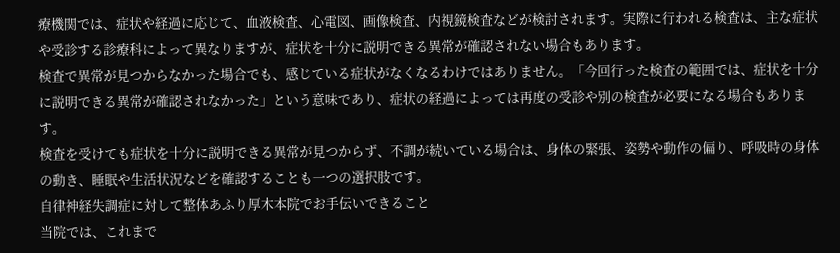療機関では、症状や経過に応じて、血液検査、心電図、画像検査、内視鏡検査などが検討されます。実際に行われる検査は、主な症状や受診する診療科によって異なりますが、症状を十分に説明できる異常が確認されない場合もあります。
検査で異常が見つからなかった場合でも、感じている症状がなくなるわけではありません。「今回行った検査の範囲では、症状を十分に説明できる異常が確認されなかった」という意味であり、症状の経過によっては再度の受診や別の検査が必要になる場合もあります。
検査を受けても症状を十分に説明できる異常が見つからず、不調が続いている場合は、身体の緊張、姿勢や動作の偏り、呼吸時の身体の動き、睡眠や生活状況などを確認することも一つの選択肢です。
自律神経失調症に対して整体あふり厚木本院でお手伝いできること
当院では、これまで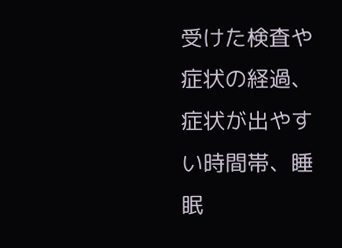受けた検査や症状の経過、症状が出やすい時間帯、睡眠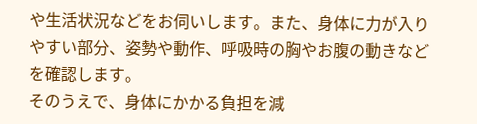や生活状況などをお伺いします。また、身体に力が入りやすい部分、姿勢や動作、呼吸時の胸やお腹の動きなどを確認します。
そのうえで、身体にかかる負担を減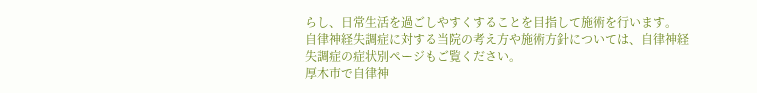らし、日常生活を過ごしやすくすることを目指して施術を行います。
自律神経失調症に対する当院の考え方や施術方針については、自律神経失調症の症状別ページもご覧ください。
厚木市で自律神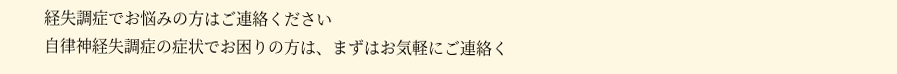経失調症でお悩みの方はご連絡ください
自律神経失調症の症状でお困りの方は、まずはお気軽にご連絡く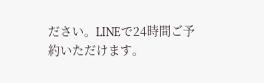ださい。LINEで24時間ご予約いただけます。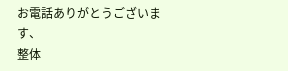お電話ありがとうございます、
整体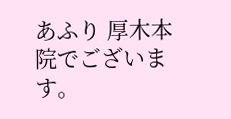あふり 厚木本院でございます。